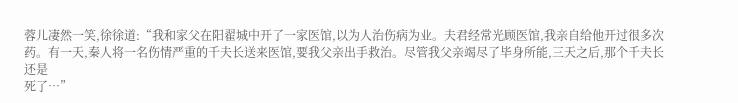蓉儿凄然一笑,徐徐道:“我和家父在阳翟城中开了一家医馆,以为人治伤病为业。夫君经常光顾医馆,我亲自给他开过很多次药。有一天,秦人将一名伤情严重的千夫长送来医馆,要我父亲出手救治。尽管我父亲竭尽了毕身所能,三天之后,那个千夫长还是
死了…”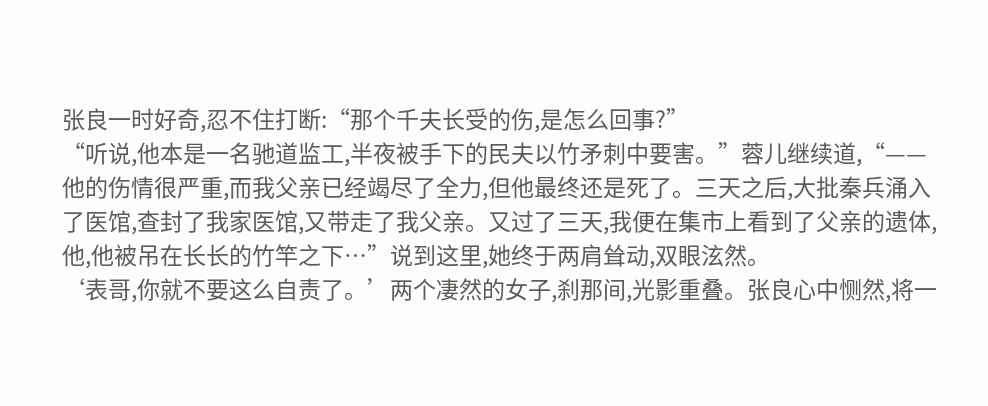张良一时好奇,忍不住打断:“那个千夫长受的伤,是怎么回事?”
“听说,他本是一名驰道监工,半夜被手下的民夫以竹矛刺中要害。”蓉儿继续道,“——他的伤情很严重,而我父亲已经竭尽了全力,但他最终还是死了。三天之后,大批秦兵涌入了医馆,查封了我家医馆,又带走了我父亲。又过了三天,我便在集市上看到了父亲的遗体,他,他被吊在长长的竹竿之下…”说到这里,她终于两肩耸动,双眼泫然。
‘表哥,你就不要这么自责了。’两个凄然的女子,刹那间,光影重叠。张良心中恻然,将一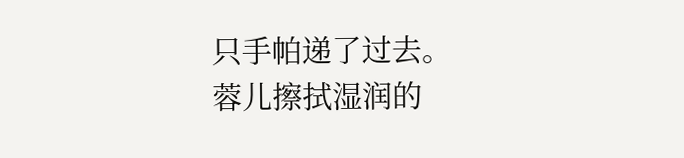只手帕递了过去。
蓉儿擦拭湿润的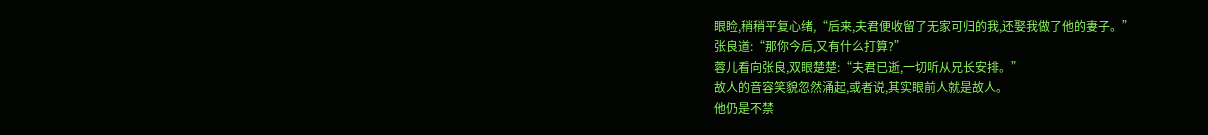眼睑,稍稍平复心绪,“后来,夫君便收留了无家可归的我,还娶我做了他的妻子。”
张良道:“那你今后,又有什么打算?”
蓉儿看向张良,双眼楚楚:“夫君已逝,一切听从兄长安排。”
故人的音容笑貌忽然涌起,或者说,其实眼前人就是故人。
他仍是不禁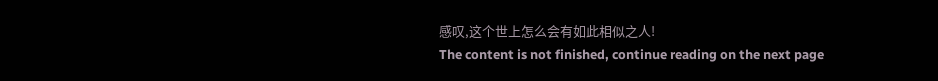感叹,这个世上怎么会有如此相似之人!
The content is not finished, continue reading on the next page